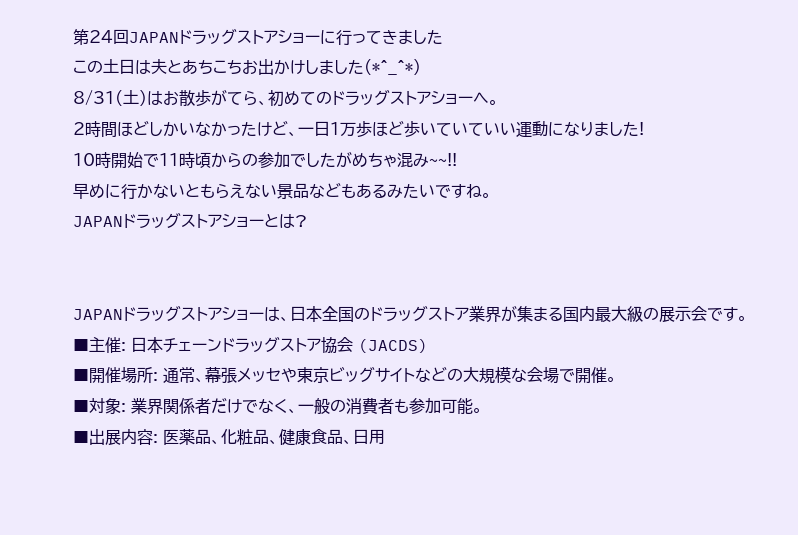第24回JAPANドラッグストアショーに行ってきました
この土日は夫とあちこちお出かけしました(*^_^*)
8/31(土)はお散歩がてら、初めてのドラッグストアショーへ。
2時間ほどしかいなかったけど、一日1万歩ほど歩いていていい運動になりました!
10時開始で11時頃からの参加でしたがめちゃ混み~~!!
早めに行かないともらえない景品などもあるみたいですね。
JAPANドラッグストアショーとは?


JAPANドラッグストアショーは、日本全国のドラッグストア業界が集まる国内最大級の展示会です。
■主催: 日本チェーンドラッグストア協会 (JACDS)
■開催場所: 通常、幕張メッセや東京ビッグサイトなどの大規模な会場で開催。
■対象: 業界関係者だけでなく、一般の消費者も参加可能。
■出展内容: 医薬品、化粧品、健康食品、日用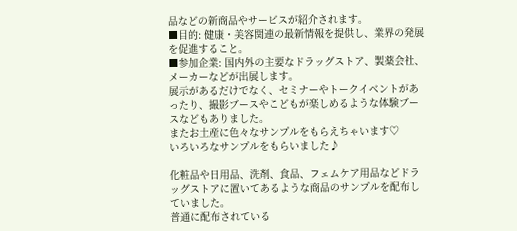品などの新商品やサービスが紹介されます。
■目的: 健康・美容関連の最新情報を提供し、業界の発展を促進すること。
■参加企業: 国内外の主要なドラッグストア、製薬会社、メーカーなどが出展します。
展示があるだけでなく、セミナーやトークイベントがあったり、撮影ブースやこどもが楽しめるような体験ブースなどもありました。
またお土産に色々なサンプルをもらえちゃいます♡
いろいろなサンプルをもらいました♪

化粧品や日用品、洗剤、食品、フェムケア用品などドラッグストアに置いてあるような商品のサンプルを配布していました。
普通に配布されている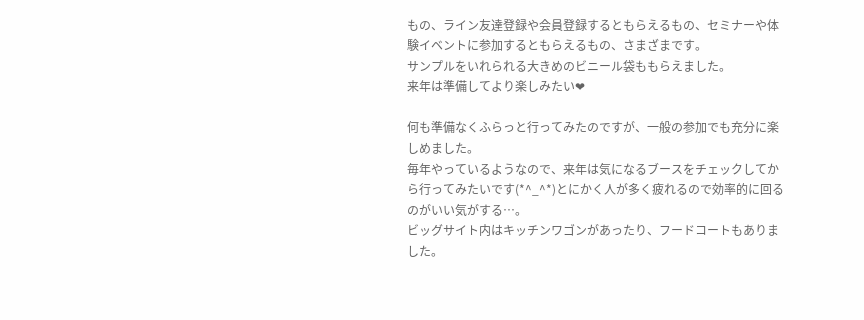もの、ライン友達登録や会員登録するともらえるもの、セミナーや体験イベントに参加するともらえるもの、さまざまです。
サンプルをいれられる大きめのビニール袋ももらえました。
来年は準備してより楽しみたい❤

何も準備なくふらっと行ってみたのですが、一般の参加でも充分に楽しめました。
毎年やっているようなので、来年は気になるブースをチェックしてから行ってみたいです(*^_^*)とにかく人が多く疲れるので効率的に回るのがいい気がする…。
ビッグサイト内はキッチンワゴンがあったり、フードコートもありました。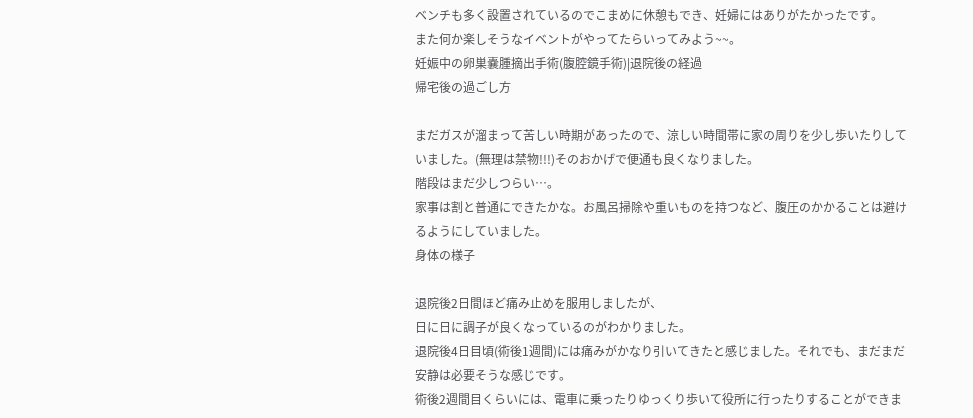ベンチも多く設置されているのでこまめに休憩もでき、妊婦にはありがたかったです。
また何か楽しそうなイベントがやってたらいってみよう~~。
妊娠中の卵巣嚢腫摘出手術(腹腔鏡手術)|退院後の経過
帰宅後の過ごし方

まだガスが溜まって苦しい時期があったので、涼しい時間帯に家の周りを少し歩いたりしていました。(無理は禁物!!!)そのおかげで便通も良くなりました。
階段はまだ少しつらい…。
家事は割と普通にできたかな。お風呂掃除や重いものを持つなど、腹圧のかかることは避けるようにしていました。
身体の様子

退院後2日間ほど痛み止めを服用しましたが、
日に日に調子が良くなっているのがわかりました。
退院後4日目頃(術後1週間)には痛みがかなり引いてきたと感じました。それでも、まだまだ安静は必要そうな感じです。
術後2週間目くらいには、電車に乗ったりゆっくり歩いて役所に行ったりすることができま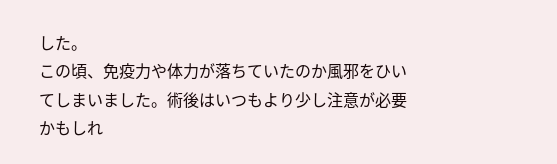した。
この頃、免疫力や体力が落ちていたのか風邪をひいてしまいました。術後はいつもより少し注意が必要かもしれ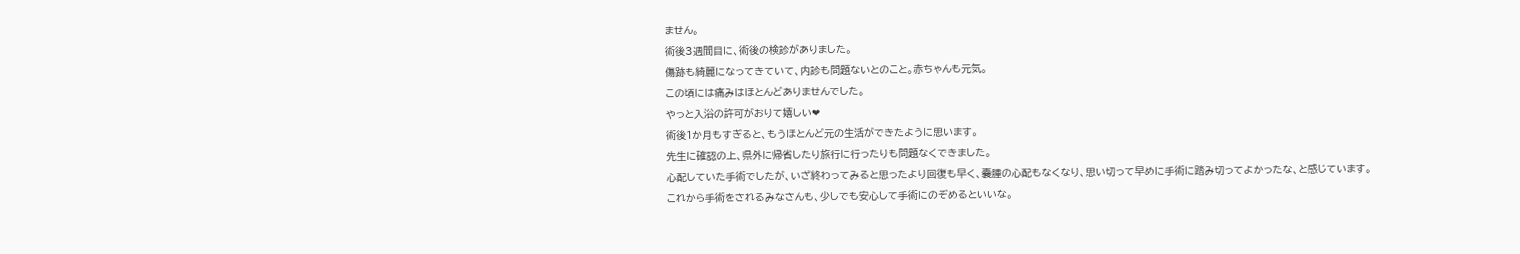ません。
術後3週間目に、術後の検診がありました。
傷跡も綺麗になってきていて、内診も問題ないとのこと。赤ちゃんも元気。
この頃には痛みはほとんどありませんでした。
やっと入浴の許可がおりて嬉しい❤
術後1か月もすぎると、もうほとんど元の生活ができたように思います。
先生に確認の上、県外に帰省したり旅行に行ったりも問題なくできました。
心配していた手術でしたが、いざ終わってみると思ったより回復も早く、嚢腫の心配もなくなり、思い切って早めに手術に踏み切ってよかったな、と感じています。
これから手術をされるみなさんも、少しでも安心して手術にのぞめるといいな。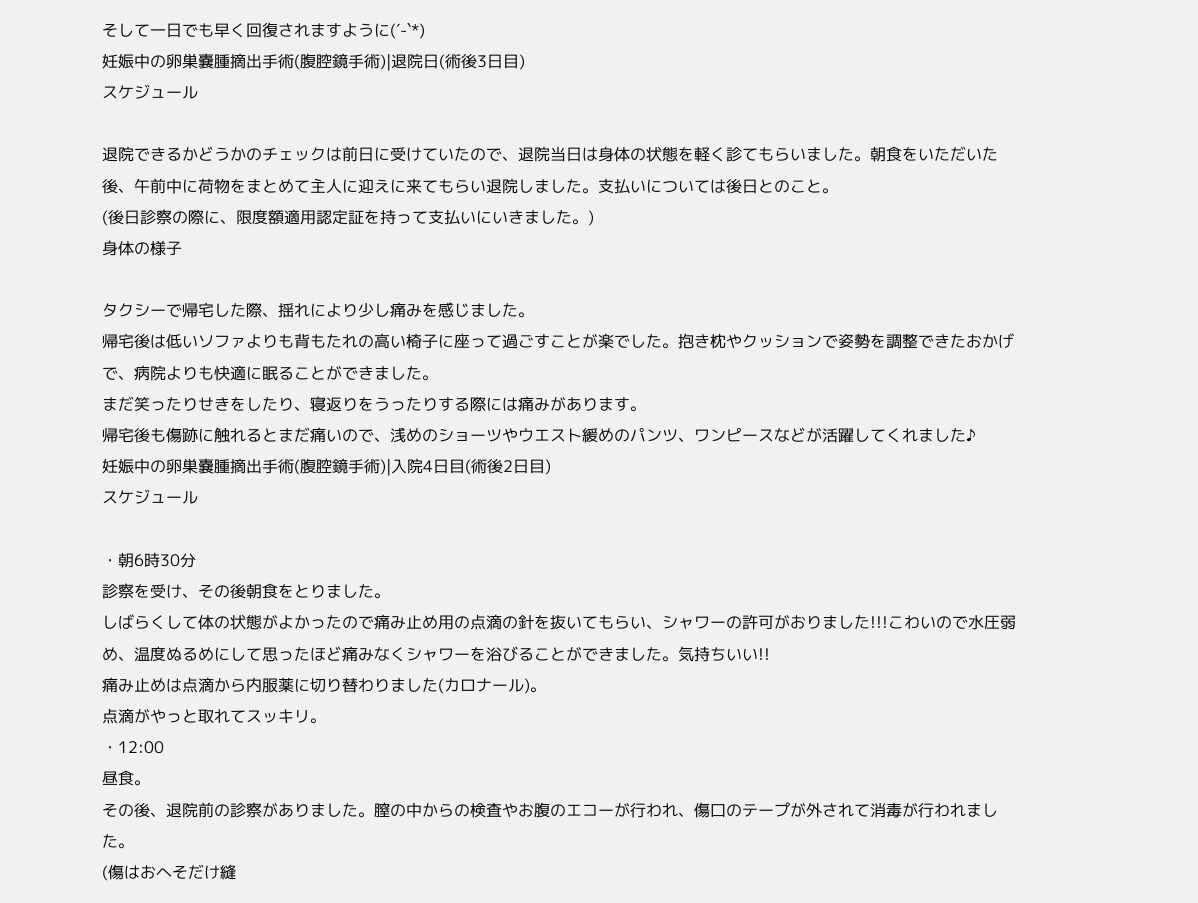そして一日でも早く回復されますように(´-`*)
妊娠中の卵巣嚢腫摘出手術(腹腔鏡手術)|退院日(術後3日目)
スケジュール

退院できるかどうかのチェックは前日に受けていたので、退院当日は身体の状態を軽く診てもらいました。朝食をいただいた後、午前中に荷物をまとめて主人に迎えに来てもらい退院しました。支払いについては後日とのこと。
(後日診察の際に、限度額適用認定証を持って支払いにいきました。)
身体の様子

タクシーで帰宅した際、揺れにより少し痛みを感じました。
帰宅後は低いソファよりも背もたれの高い椅子に座って過ごすことが楽でした。抱き枕やクッションで姿勢を調整できたおかげで、病院よりも快適に眠ることができました。
まだ笑ったりせきをしたり、寝返りをうったりする際には痛みがあります。
帰宅後も傷跡に触れるとまだ痛いので、浅めのショーツやウエスト緩めのパンツ、ワンピースなどが活躍してくれました♪
妊娠中の卵巣嚢腫摘出手術(腹腔鏡手術)|入院4日目(術後2日目)
スケジュール

・朝6時30分
診察を受け、その後朝食をとりました。
しばらくして体の状態がよかったので痛み止め用の点滴の針を抜いてもらい、シャワーの許可がおりました!!!こわいので水圧弱め、温度ぬるめにして思ったほど痛みなくシャワーを浴びることができました。気持ちいい!!
痛み止めは点滴から内服薬に切り替わりました(カロナール)。
点滴がやっと取れてスッキリ。
・12:00
昼食。
その後、退院前の診察がありました。膣の中からの検査やお腹のエコーが行われ、傷口のテープが外されて消毒が行われました。
(傷はおへそだけ縫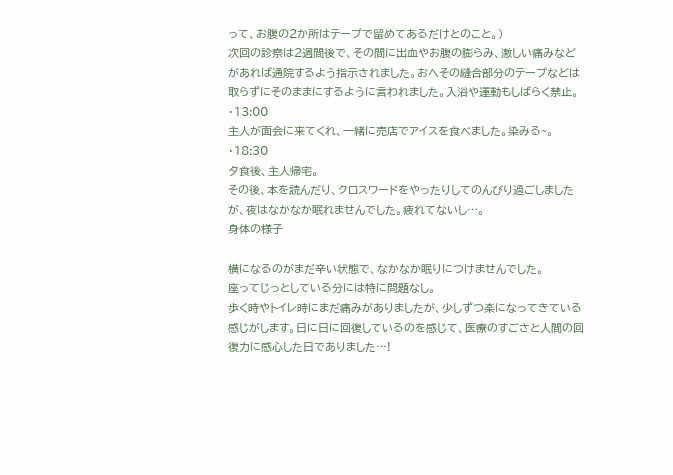って、お腹の2か所はテープで留めてあるだけとのこと。)
次回の診察は2週間後で、その間に出血やお腹の膨らみ、激しい痛みなどがあれば通院するよう指示されました。おへその縫合部分のテープなどは取らずにそのままにするように言われました。入浴や運動もしばらく禁止。
・13:00
主人が面会に来てくれ、一緒に売店でアイスを食べました。染みる~。
・18:30
夕食後、主人帰宅。
その後、本を読んだり、クロスワードをやったりしてのんびり過ごしましたが、夜はなかなか眠れませんでした。疲れてないし…。
身体の様子

横になるのがまだ辛い状態で、なかなか眠りにつけませんでした。
座ってじっとしている分には特に問題なし。
歩く時やトイレ時にまだ痛みがありましたが、少しずつ楽になってきている感じがします。日に日に回復しているのを感じて、医療のすごさと人間の回復力に感心した日でありました…!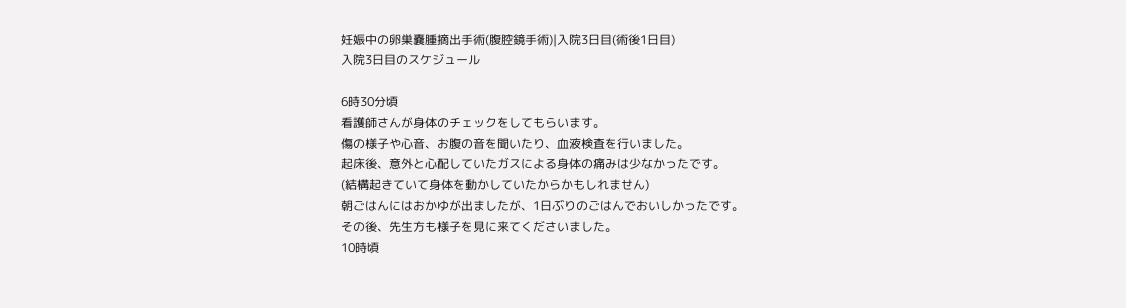妊娠中の卵巣嚢腫摘出手術(腹腔鏡手術)|入院3日目(術後1日目)
入院3日目のスケジュール

6時30分頃
看護師さんが身体のチェックをしてもらいます。
傷の様子や心音、お腹の音を聞いたり、血液検査を行いました。
起床後、意外と心配していたガスによる身体の痛みは少なかったです。
(結構起きていて身体を動かしていたからかもしれません)
朝ごはんにはおかゆが出ましたが、1日ぶりのごはんでおいしかったです。
その後、先生方も様子を見に来てくださいました。
10時頃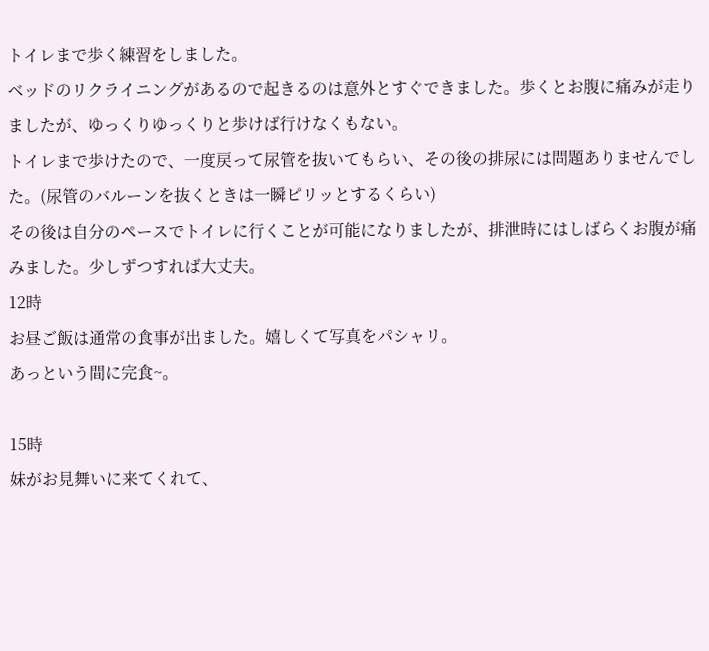トイレまで歩く練習をしました。
ベッドのリクライニングがあるので起きるのは意外とすぐできました。歩くとお腹に痛みが走りましたが、ゆっくりゆっくりと歩けば行けなくもない。
トイレまで歩けたので、一度戻って尿管を抜いてもらい、その後の排尿には問題ありませんでした。(尿管のバルーンを抜くときは一瞬ピリッとするくらい)
その後は自分のペースでトイレに行くことが可能になりましたが、排泄時にはしばらくお腹が痛みました。少しずつすれば大丈夫。
12時
お昼ご飯は通常の食事が出ました。嬉しくて写真をパシャリ。
あっという間に完食~。

15時
妹がお見舞いに来てくれて、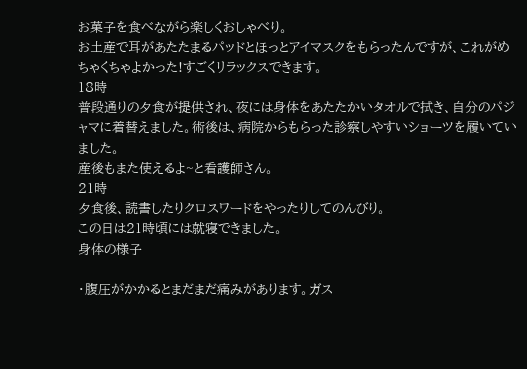お菓子を食べながら楽しくおしゃべり。
お土産で耳があたたまるパッドとほっとアイマスクをもらったんですが、これがめちゃくちゃよかった!すごくリラックスできます。
18時
普段通りの夕食が提供され、夜には身体をあたたかいタオルで拭き、自分のパジャマに着替えました。術後は、病院からもらった診察しやすいショーツを履いていました。
産後もまた使えるよ~と看護師さん。
21時
夕食後、読書したりクロスワードをやったりしてのんびり。
この日は21時頃には就寝できました。
身体の様子

・腹圧がかかるとまだまだ痛みがあります。ガス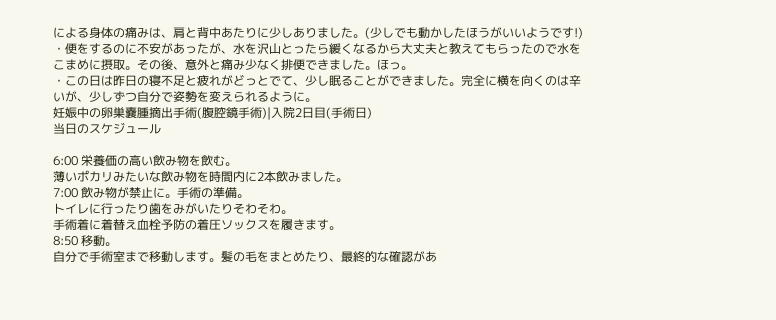による身体の痛みは、肩と背中あたりに少しありました。(少しでも動かしたほうがいいようです!)
・便をするのに不安があったが、水を沢山とったら緩くなるから大丈夫と教えてもらったので水をこまめに摂取。その後、意外と痛み少なく排便できました。ほっ。
・この日は昨日の寝不足と疲れがどっとでて、少し眠ることができました。完全に横を向くのは辛いが、少しずつ自分で姿勢を変えられるように。
妊娠中の卵巣嚢腫摘出手術(腹腔鏡手術)|入院2日目(手術日)
当日のスケジュール

6:00 栄養価の高い飲み物を飲む。
薄いポカリみたいな飲み物を時間内に2本飲みました。
7:00 飲み物が禁止に。手術の準備。
トイレに行ったり歯をみがいたりそわそわ。
手術着に着替え血栓予防の着圧ソックスを履きます。
8:50 移動。
自分で手術室まで移動します。髪の毛をまとめたり、最終的な確認があ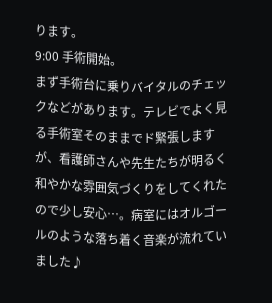ります。
9:00 手術開始。
まず手術台に乗りバイタルのチェックなどがあります。テレビでよく見る手術室そのままでド緊張しますが、看護師さんや先生たちが明るく和やかな雰囲気づくりをしてくれたので少し安心…。病室にはオルゴールのような落ち着く音楽が流れていました♪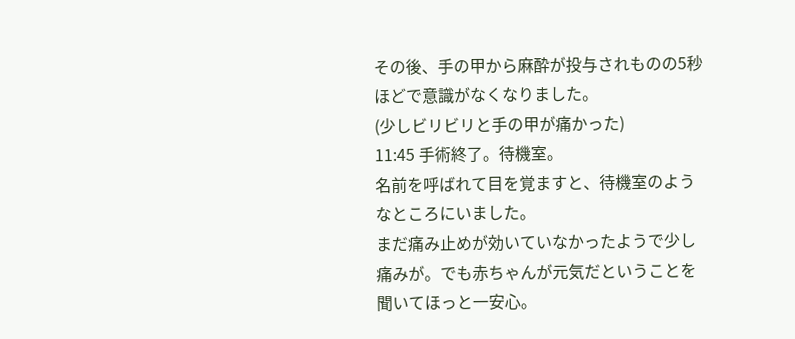その後、手の甲から麻酔が投与されものの5秒ほどで意識がなくなりました。
(少しビリビリと手の甲が痛かった)
11:45 手術終了。待機室。
名前を呼ばれて目を覚ますと、待機室のようなところにいました。
まだ痛み止めが効いていなかったようで少し痛みが。でも赤ちゃんが元気だということを聞いてほっと一安心。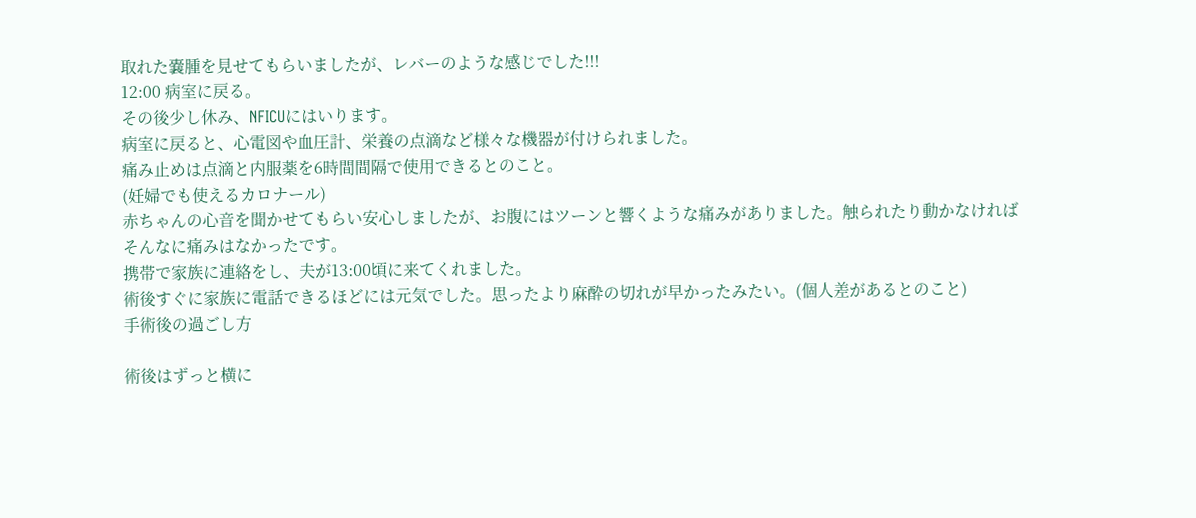取れた嚢腫を見せてもらいましたが、レバーのような感じでした!!!
12:00 病室に戻る。
その後少し休み、NFICUにはいります。
病室に戻ると、心電図や血圧計、栄養の点滴など様々な機器が付けられました。
痛み止めは点滴と内服薬を6時間間隔で使用できるとのこと。
(妊婦でも使えるカロナール)
赤ちゃんの心音を聞かせてもらい安心しましたが、お腹にはツーンと響くような痛みがありました。触られたり動かなければそんなに痛みはなかったです。
携帯で家族に連絡をし、夫が13:00頃に来てくれました。
術後すぐに家族に電話できるほどには元気でした。思ったより麻酔の切れが早かったみたい。(個人差があるとのこと)
手術後の過ごし方

術後はずっと横に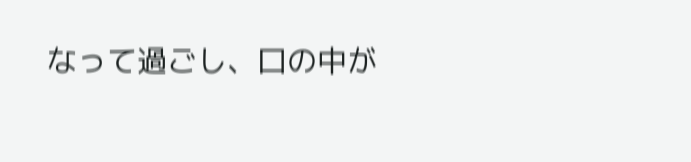なって過ごし、口の中が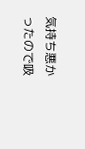気持ち悪かったので吸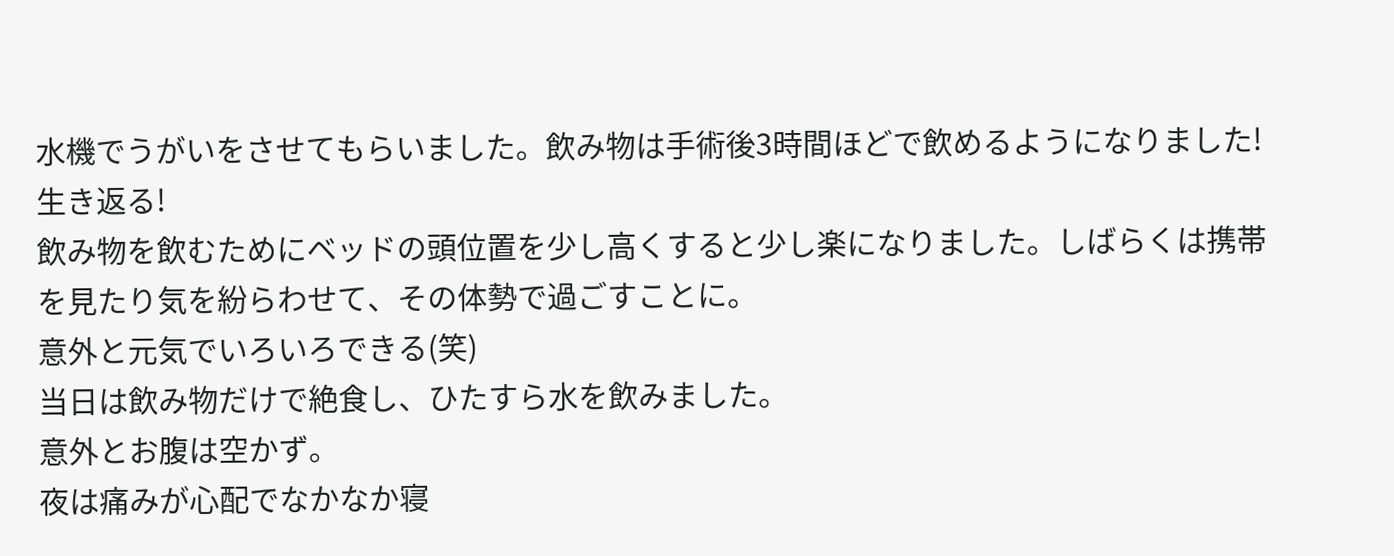水機でうがいをさせてもらいました。飲み物は手術後3時間ほどで飲めるようになりました!生き返る!
飲み物を飲むためにベッドの頭位置を少し高くすると少し楽になりました。しばらくは携帯を見たり気を紛らわせて、その体勢で過ごすことに。
意外と元気でいろいろできる(笑)
当日は飲み物だけで絶食し、ひたすら水を飲みました。
意外とお腹は空かず。
夜は痛みが心配でなかなか寝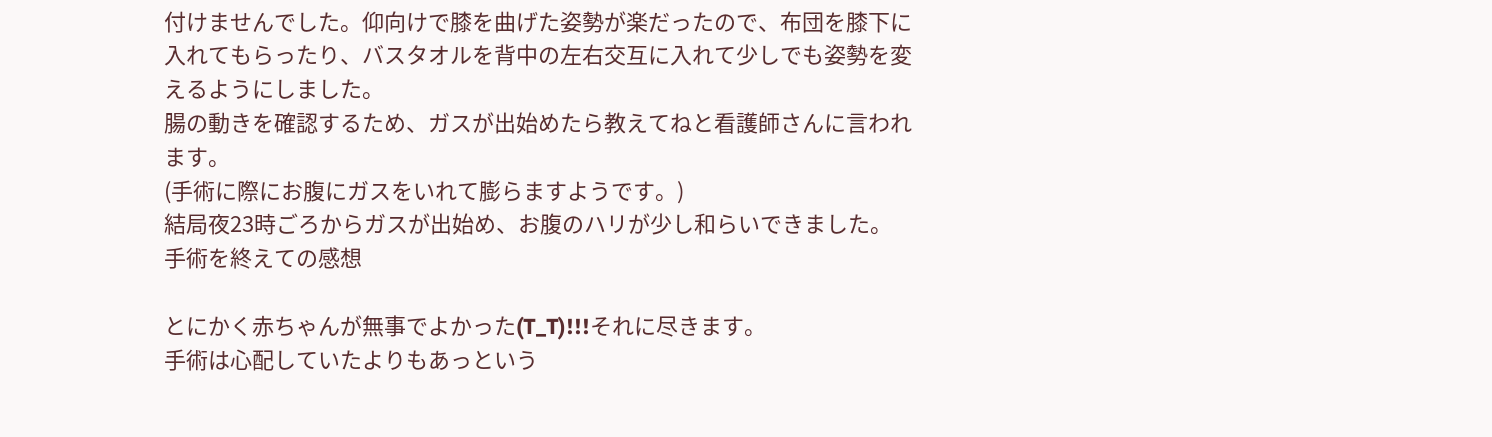付けませんでした。仰向けで膝を曲げた姿勢が楽だったので、布団を膝下に入れてもらったり、バスタオルを背中の左右交互に入れて少しでも姿勢を変えるようにしました。
腸の動きを確認するため、ガスが出始めたら教えてねと看護師さんに言われます。
(手術に際にお腹にガスをいれて膨らますようです。)
結局夜23時ごろからガスが出始め、お腹のハリが少し和らいできました。
手術を終えての感想

とにかく赤ちゃんが無事でよかった(T_T)!!!それに尽きます。
手術は心配していたよりもあっという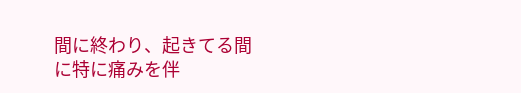間に終わり、起きてる間に特に痛みを伴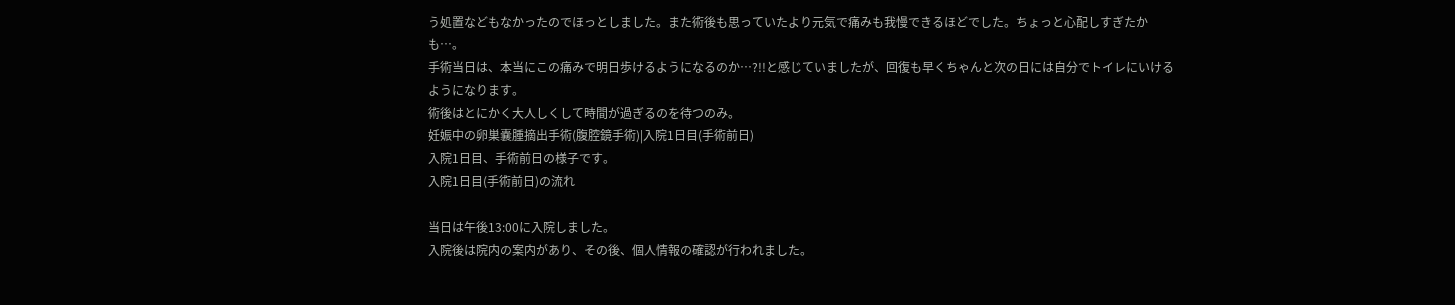う処置などもなかったのでほっとしました。また術後も思っていたより元気で痛みも我慢できるほどでした。ちょっと心配しすぎたかも…。
手術当日は、本当にこの痛みで明日歩けるようになるのか…?!!と感じていましたが、回復も早くちゃんと次の日には自分でトイレにいけるようになります。
術後はとにかく大人しくして時間が過ぎるのを待つのみ。
妊娠中の卵巣嚢腫摘出手術(腹腔鏡手術)|入院1日目(手術前日)
入院1日目、手術前日の様子です。
入院1日目(手術前日)の流れ

当日は午後13:00に入院しました。
入院後は院内の案内があり、その後、個人情報の確認が行われました。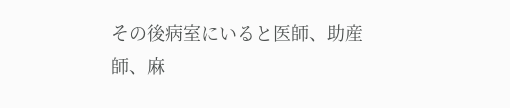その後病室にいると医師、助産師、麻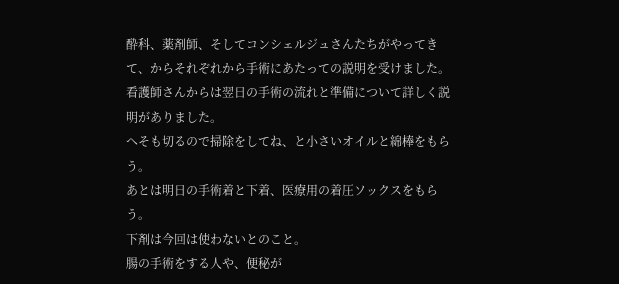酔科、薬剤師、そしてコンシェルジュさんたちがやってきて、からそれぞれから手術にあたっての説明を受けました。
看護師さんからは翌日の手術の流れと準備について詳しく説明がありました。
へそも切るので掃除をしてね、と小さいオイルと綿棒をもらう。
あとは明日の手術着と下着、医療用の着圧ソックスをもらう。
下剤は今回は使わないとのこと。
腸の手術をする人や、便秘が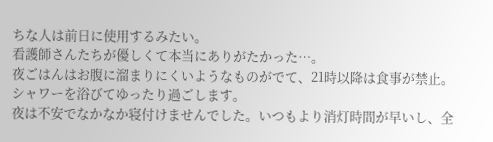ちな人は前日に使用するみたい。
看護師さんたちが優しくて本当にありがたかった…。
夜ごはんはお腹に溜まりにくいようなものがでて、21時以降は食事が禁止。
シャワーを浴びてゆったり過ごします。
夜は不安でなかなか寝付けませんでした。いつもより消灯時間が早いし、全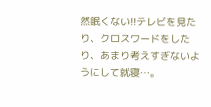然眠くない!!テレビを見たり、クロスワードをしたり、あまり考えすぎないようにして就寝…。